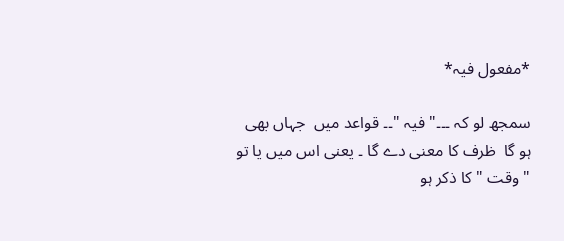*مفعول فیہ*

سمجھ لو کہ ۔۔۔" فیہ "۔۔ قواعد میں  جہاں بھی ہو گا  ظرف کا معنی دے گا ۔ یعنی اس میں یا تو " وقت " کا ذکر ہو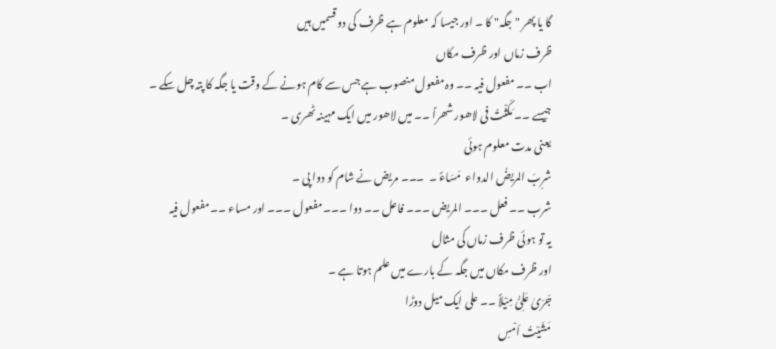گا یا پھر " جگہ" کا ۔ اور جیسا کہ معلوم ہے ظرف کی دو قسمیں ہیں
ظرف زماں اور ظرف مکاں
اب ۔۔ مفعول فیہ ۔۔ وہ مفعول منصوب ہے جس سے کام ہونے کے وقت یا جگہ کا پتہ چل سکے ۔
جیسے ۔۔ مَکَثْتُ فی لاھور شھراً ۔۔ میں لاھور میں ایک مہینہ ٹھری ۔
یعنی مدت معلوم ہوئی
شرِبَ المریضُ الدواء  مَسَاءً ۔  ۔۔۔ مریض نے شام کو دوا پی ۔
شرب ۔۔ فعل ۔۔۔ المریض ۔۔۔ فاعل ۔۔ دوا ۔۔۔ مفعول ۔۔۔ اور مساء ۔۔ مفعول فیہ
یہ تو ہوئی ظرف زماں کی مثال
اور ظرف مکاں میں جگہ کے بارے میں علم ہوتا ہے ۔
جَرَیٰ عَلِیُّ مِیْلاً ۔۔ علی ایک میل دوڑا
مَشَیْتُ اَمْسِ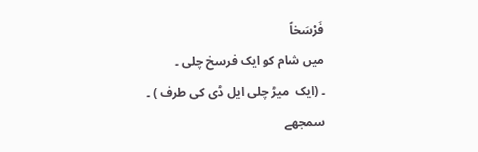فَرْسَخاً
میں شام کو ایک فرسخ چلی ۔
۔ (ایک  میڑ چلی ایل ڈی کی طرف ) ۔
سمجھے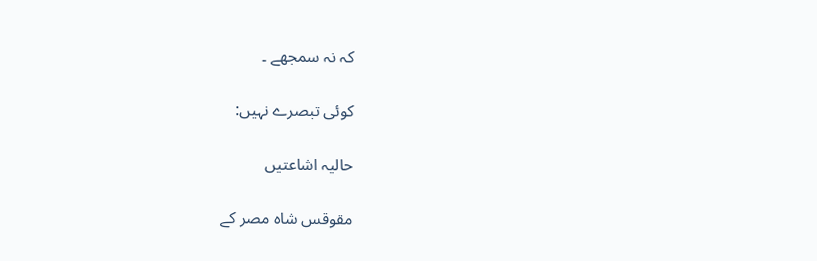کہ نہ سمجھے ۔

کوئی تبصرے نہیں:

حالیہ اشاعتیں

مقوقس شاہ مصر کے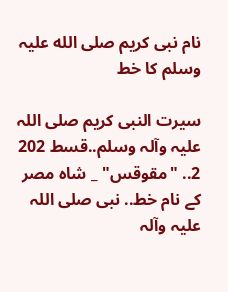نام نبی کریم صلی الله علیہ وسلم کا خط

سیرت النبی کریم صلی اللہ علیہ وآلہ وسلم..قسط 202 2.. "مقوقس" _ شاہ مصر کے نام خط.. نبی صلی اللہ علیہ وآلہ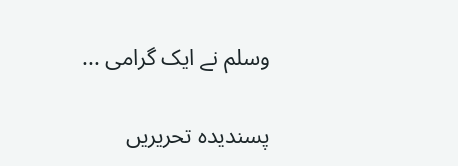وسلم نے ایک گرامی ...

پسندیدہ تحریریں